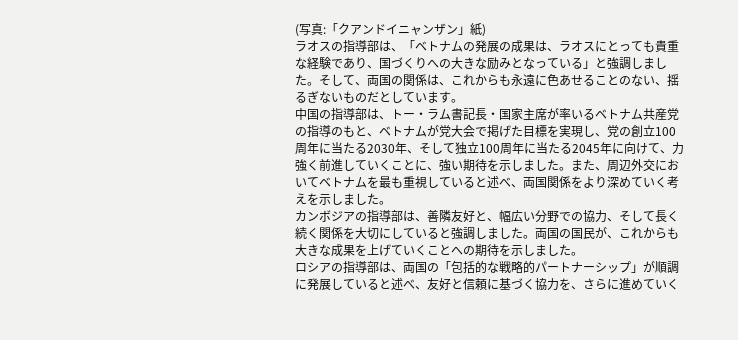(写真:「クアンドイニャンザン」紙)
ラオスの指導部は、「ベトナムの発展の成果は、ラオスにとっても貴重な経験であり、国づくりへの大きな励みとなっている」と強調しました。そして、両国の関係は、これからも永遠に色あせることのない、揺るぎないものだとしています。
中国の指導部は、トー・ラム書記長・国家主席が率いるベトナム共産党の指導のもと、ベトナムが党大会で掲げた目標を実現し、党の創立100周年に当たる2030年、そして独立100周年に当たる2045年に向けて、力強く前進していくことに、強い期待を示しました。また、周辺外交においてベトナムを最も重視していると述べ、両国関係をより深めていく考えを示しました。
カンボジアの指導部は、善隣友好と、幅広い分野での協力、そして長く続く関係を大切にしていると強調しました。両国の国民が、これからも大きな成果を上げていくことへの期待を示しました。
ロシアの指導部は、両国の「包括的な戦略的パートナーシップ」が順調に発展していると述べ、友好と信頼に基づく協力を、さらに進めていく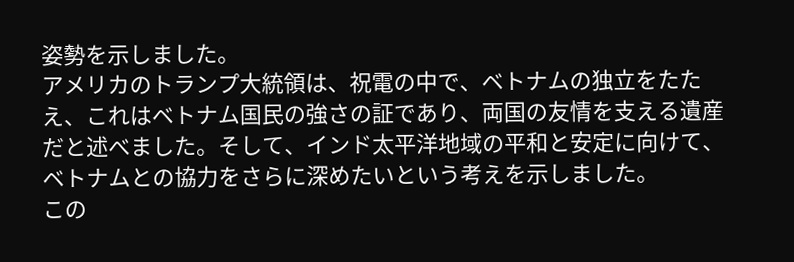姿勢を示しました。
アメリカのトランプ大統領は、祝電の中で、ベトナムの独立をたたえ、これはベトナム国民の強さの証であり、両国の友情を支える遺産だと述べました。そして、インド太平洋地域の平和と安定に向けて、ベトナムとの協力をさらに深めたいという考えを示しました。
この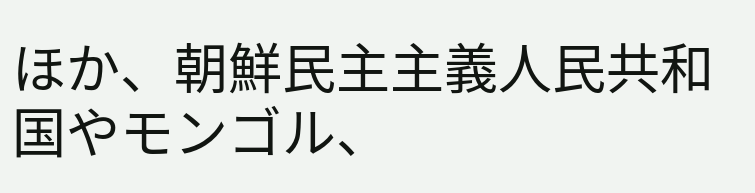ほか、朝鮮民主主義人民共和国やモンゴル、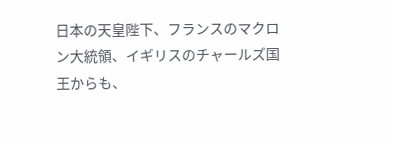日本の天皇陛下、フランスのマクロン大統領、イギリスのチャールズ国王からも、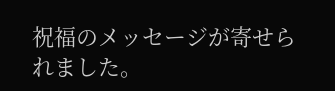祝福のメッセージが寄せられました。